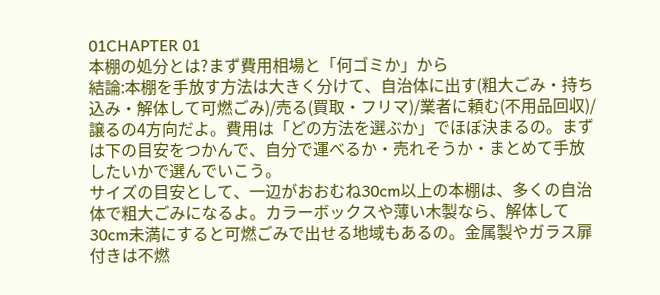01CHAPTER 01
本棚の処分とは?まず費用相場と「何ゴミか」から
結論:本棚を手放す方法は大きく分けて、自治体に出す(粗大ごみ・持ち込み・解体して可燃ごみ)/売る(買取・フリマ)/業者に頼む(不用品回収)/譲るの4方向だよ。費用は「どの方法を選ぶか」でほぼ決まるの。まずは下の目安をつかんで、自分で運べるか・売れそうか・まとめて手放したいかで選んでいこう。
サイズの目安として、一辺がおおむね30cm以上の本棚は、多くの自治体で粗大ごみになるよ。カラーボックスや薄い木製なら、解体して30cm未満にすると可燃ごみで出せる地域もあるの。金属製やガラス扉付きは不燃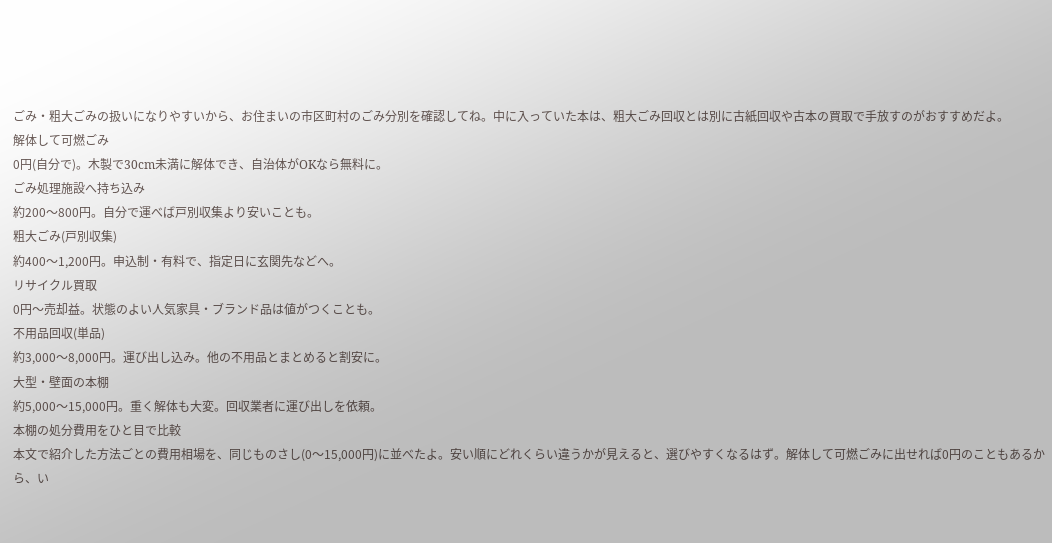ごみ・粗大ごみの扱いになりやすいから、お住まいの市区町村のごみ分別を確認してね。中に入っていた本は、粗大ごみ回収とは別に古紙回収や古本の買取で手放すのがおすすめだよ。
解体して可燃ごみ
0円(自分で)。木製で30cm未満に解体でき、自治体がOKなら無料に。
ごみ処理施設へ持ち込み
約200〜800円。自分で運べば戸別収集より安いことも。
粗大ごみ(戸別収集)
約400〜1,200円。申込制・有料で、指定日に玄関先などへ。
リサイクル買取
0円〜売却益。状態のよい人気家具・ブランド品は値がつくことも。
不用品回収(単品)
約3,000〜8,000円。運び出し込み。他の不用品とまとめると割安に。
大型・壁面の本棚
約5,000〜15,000円。重く解体も大変。回収業者に運び出しを依頼。
本棚の処分費用をひと目で比較
本文で紹介した方法ごとの費用相場を、同じものさし(0〜15,000円)に並べたよ。安い順にどれくらい違うかが見えると、選びやすくなるはず。解体して可燃ごみに出せれば0円のこともあるから、い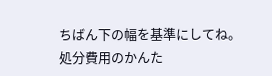ちばん下の幅を基準にしてね。
処分費用のかんた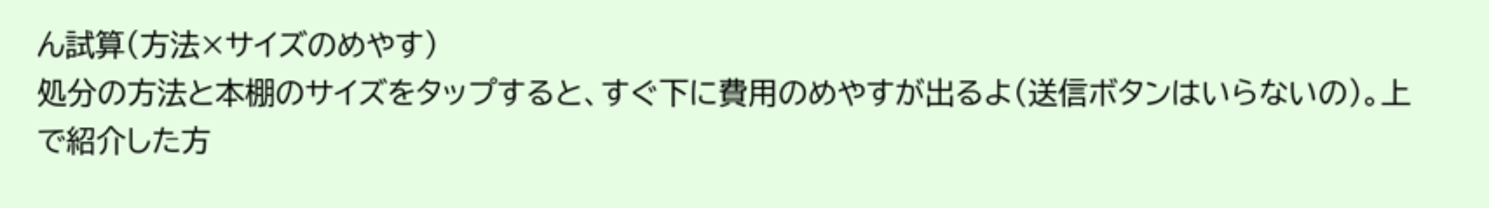ん試算(方法×サイズのめやす)
処分の方法と本棚のサイズをタップすると、すぐ下に費用のめやすが出るよ(送信ボタンはいらないの)。上で紹介した方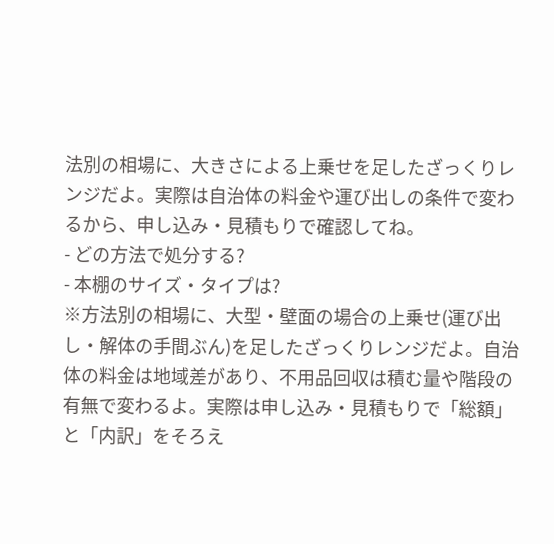法別の相場に、大きさによる上乗せを足したざっくりレンジだよ。実際は自治体の料金や運び出しの条件で変わるから、申し込み・見積もりで確認してね。
- どの方法で処分する?
- 本棚のサイズ・タイプは?
※方法別の相場に、大型・壁面の場合の上乗せ(運び出し・解体の手間ぶん)を足したざっくりレンジだよ。自治体の料金は地域差があり、不用品回収は積む量や階段の有無で変わるよ。実際は申し込み・見積もりで「総額」と「内訳」をそろえ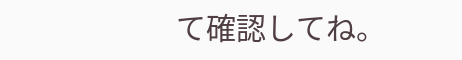て確認してね。